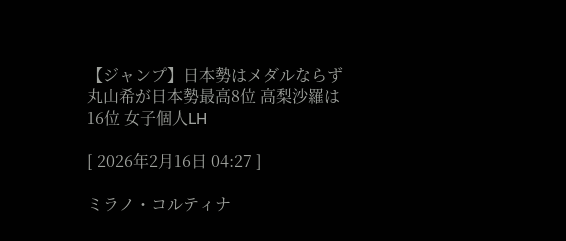【ジャンプ】日本勢はメダルならず 丸山希が日本勢最高8位 高梨沙羅は16位 女子個人LH

[ 2026年2月16日 04:27 ]

ミラノ・コルティナ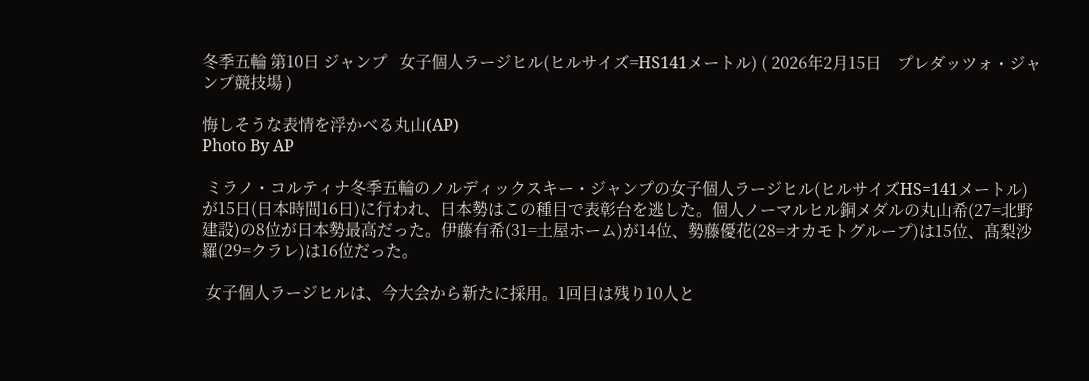冬季五輪 第10日 ジャンプ   女子個人ラージヒル(ヒルサイズ=HS141メートル) ( 2026年2月15日    プレダッツォ・ジャンプ競技場 )

悔しそうな表情を浮かべる丸山(AP)
Photo By AP

 ミラノ・コルティナ冬季五輪のノルディックスキー・ジャンプの女子個人ラージヒル(ヒルサイズHS=141メートル)が15日(日本時間16日)に行われ、日本勢はこの種目で表彰台を逃した。個人ノーマルヒル銅メダルの丸山希(27=北野建設)の8位が日本勢最高だった。伊藤有希(31=土屋ホーム)が14位、勢藤優花(28=オカモトグループ)は15位、髙梨沙羅(29=クラレ)は16位だった。

 女子個人ラージヒルは、今大会から新たに採用。1回目は残り10人と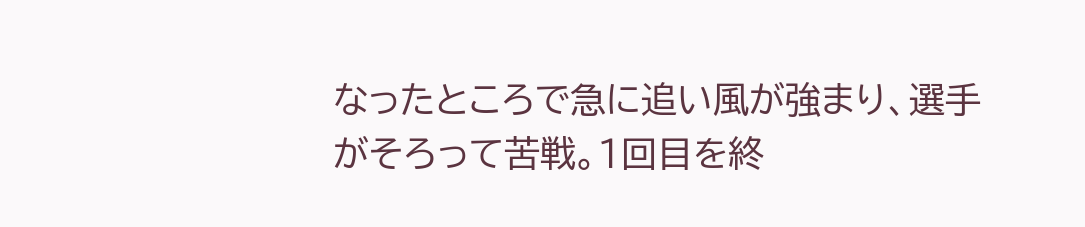なったところで急に追い風が強まり、選手がそろって苦戦。1回目を終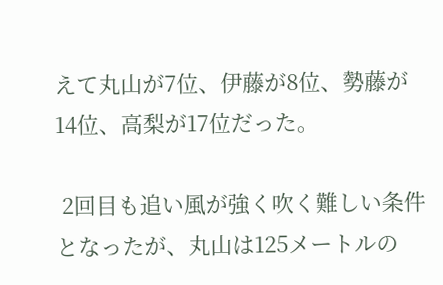えて丸山が7位、伊藤が8位、勢藤が14位、高梨が17位だった。

 2回目も追い風が強く吹く難しい条件となったが、丸山は125メートルの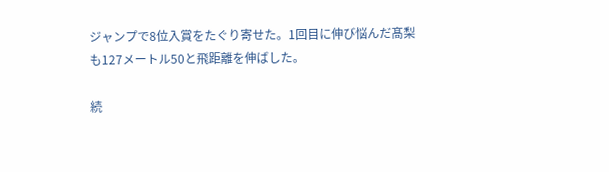ジャンプで8位入賞をたぐり寄せた。1回目に伸び悩んだ髙梨も127メートル50と飛距離を伸ばした。

続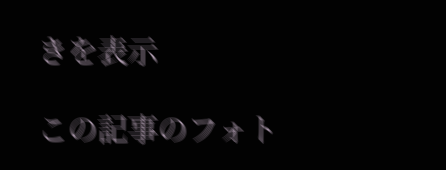きを表示

この記事のフォト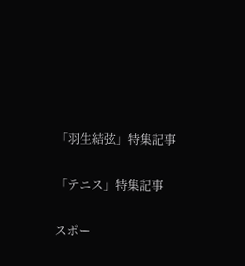「羽生結弦」特集記事

「テニス」特集記事

スポー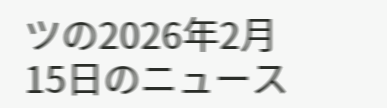ツの2026年2月15日のニュース